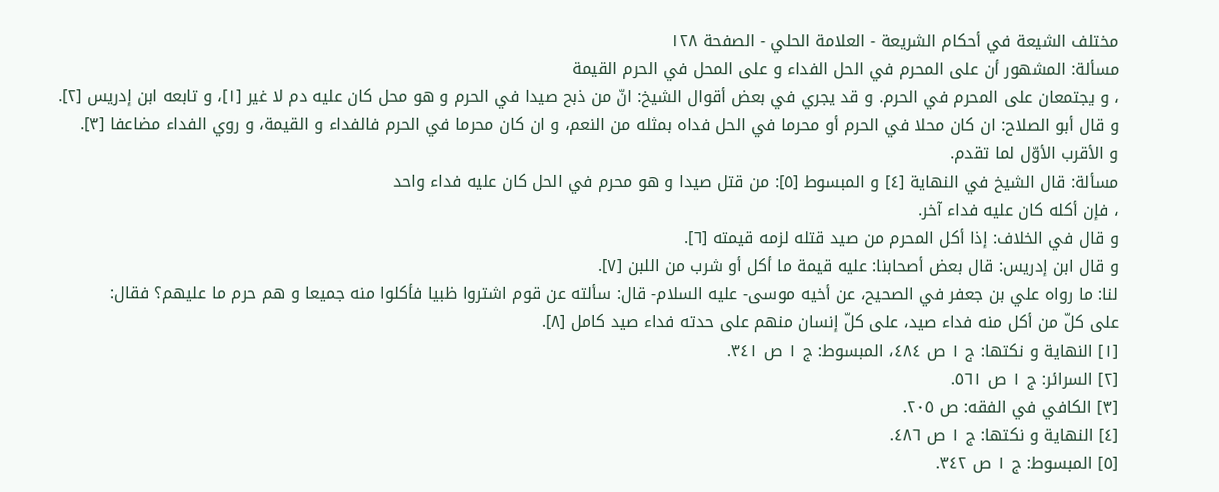مختلف الشيعة في أحكام الشريعة - العلامة الحلي - الصفحة ١٢٨
مسألة: المشهور أن على المحرم في الحل الفداء و على المحل في الحرم القيمة
، و يجتمعان على المحرم في الحرم. و قد يجري في بعض أقوال الشيخ: انّ من ذبح صيدا في الحرم و هو محل كان عليه دم لا غير [١]، و تابعه ابن إدريس [٢].
و قال أبو الصلاح: ان كان محلا في الحرم أو محرما في الحل فداه بمثله من النعم، و ان كان محرما في الحرم فالفداء و القيمة، و روي الفداء مضاعفا [٣].
و الأقرب الأوّل لما تقدم.
مسألة: قال الشيخ في النهاية [٤] و المبسوط [٥]: من قتل صيدا و هو محرم في الحل كان عليه فداء واحد
، فإن أكله كان عليه فداء آخر.
و قال في الخلاف: إذا أكل المحرم من صيد قتله لزمه قيمته [٦].
و قال ابن إدريس: قال بعض أصحابنا: عليه قيمة ما أكل أو شرب من اللبن [٧].
لنا: ما رواه علي بن جعفر في الصحيح، عن أخيه موسى- عليه السلام- قال: سألته عن قوم اشتروا ظبيا فأكلوا منه جميعا و هم حرم ما عليهم؟ فقال:
على كلّ من أكل منه فداء صيد، على كلّ إنسان منهم على حدته فداء صيد كامل [٨].
[١] النهاية و نكتها: ج ١ ص ٤٨٤، المبسوط: ج ١ ص ٣٤١.
[٢] السرائر: ج ١ ص ٥٦١.
[٣] الكافي في الفقه: ص ٢٠٥.
[٤] النهاية و نكتها: ج ١ ص ٤٨٦.
[٥] المبسوط: ج ١ ص ٣٤٢.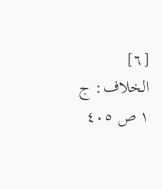[٦] الخلاف: ج ١ ص ٤٠٥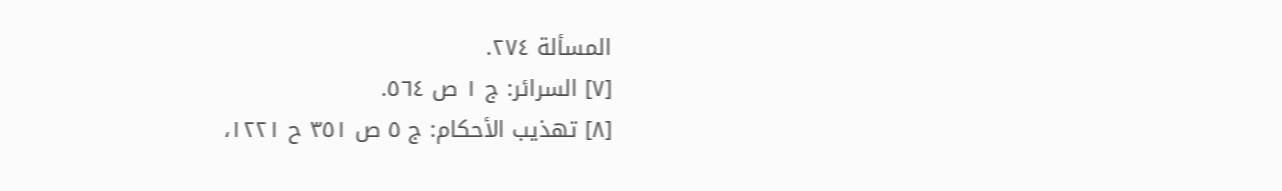المسألة ٢٧٤.
[٧] السرائر: ج ١ ص ٥٦٤.
[٨] تهذيب الأحكام: ج ٥ ص ٣٥١ ح ١٢٢١،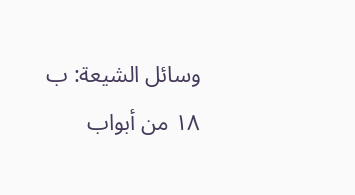وسائل الشيعة: ب ١٨ من أبواب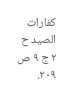كفارات الصيد ح ٢ ج ٩ ص ٢٠٩.